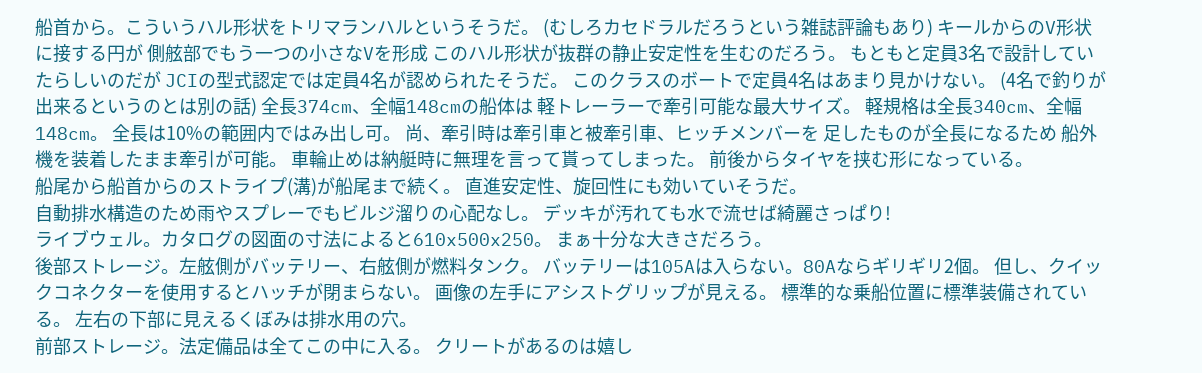船首から。こういうハル形状をトリマランハルというそうだ。 (むしろカセドラルだろうという雑誌評論もあり) キールからのV形状に接する円が 側舷部でもう一つの小さなVを形成 このハル形状が抜群の静止安定性を生むのだろう。 もともと定員3名で設計していたらしいのだが JCIの型式認定では定員4名が認められたそうだ。 このクラスのボートで定員4名はあまり見かけない。 (4名で釣りが出来るというのとは別の話) 全長374cm、全幅148cmの船体は 軽トレーラーで牽引可能な最大サイズ。 軽規格は全長340cm、全幅148cm。 全長は10%の範囲内ではみ出し可。 尚、牽引時は牽引車と被牽引車、ヒッチメンバーを 足したものが全長になるため 船外機を装着したまま牽引が可能。 車輪止めは納艇時に無理を言って貰ってしまった。 前後からタイヤを挟む形になっている。
船尾から船首からのストライプ(溝)が船尾まで続く。 直進安定性、旋回性にも効いていそうだ。
自動排水構造のため雨やスプレーでもビルジ溜りの心配なし。 デッキが汚れても水で流せば綺麗さっぱり!
ライブウェル。カタログの図面の寸法によると610x500x250。 まぁ十分な大きさだろう。
後部ストレージ。左舷側がバッテリー、右舷側が燃料タンク。 バッテリーは105Aは入らない。80Aならギリギリ2個。 但し、クイックコネクターを使用するとハッチが閉まらない。 画像の左手にアシストグリップが見える。 標準的な乗船位置に標準装備されている。 左右の下部に見えるくぼみは排水用の穴。
前部ストレージ。法定備品は全てこの中に入る。 クリートがあるのは嬉し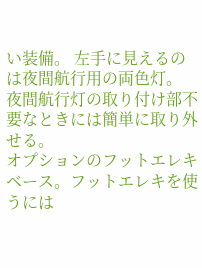い装備。 左手に見えるのは夜間航行用の両色灯。
夜間航行灯の取り付け部不要なときには簡単に取り外せる。
オプションのフットエレキベース。フットエレキを使うには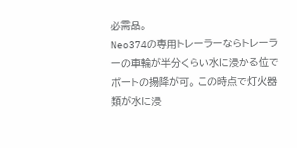必需品。
Neo374の専用トレーラーならトレーラーの車輪が半分くらい水に浸かる位でボートの揚降が可。 この時点で灯火器類が水に浸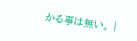かる事は無い。 |